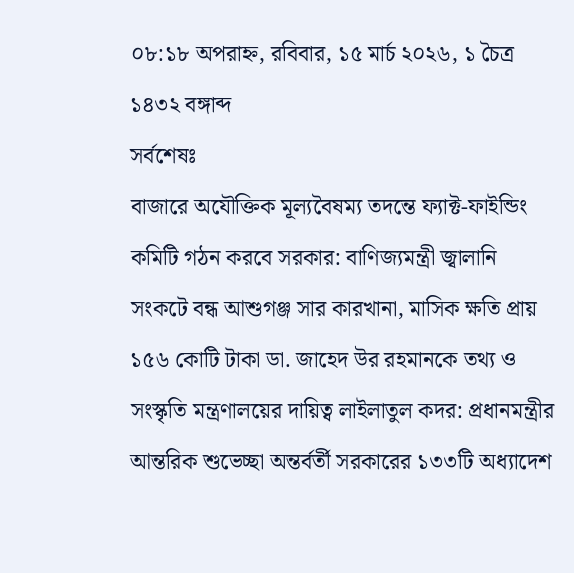০৮:১৮ অপরাহ্ন, রবিবার, ১৫ মার্চ ২০২৬, ১ চৈত্র ১৪৩২ বঙ্গাব্দ
সর্বশেষঃ
বাজারে অযৌক্তিক মূল্যবৈষম্য তদন্তে ফ্যাক্ট-ফাইন্ডিং কমিটি গঠন করবে সরকার: বাণিজ্যমন্ত্রী জ্বালানি সংকটে বন্ধ আশুগঞ্জ সার কারখানা, মাসিক ক্ষতি প্রায় ১৫৬ কোটি টাকা ডা. জাহেদ উর রহমানকে তথ্য ও সংস্কৃতি মন্ত্রণালয়ের দায়িত্ব লাইলাতুল কদর: প্রধানমন্ত্রীর আন্তরিক শুভেচ্ছা অন্তর্বর্তী সরকারের ১৩৩টি অধ্যাদেশ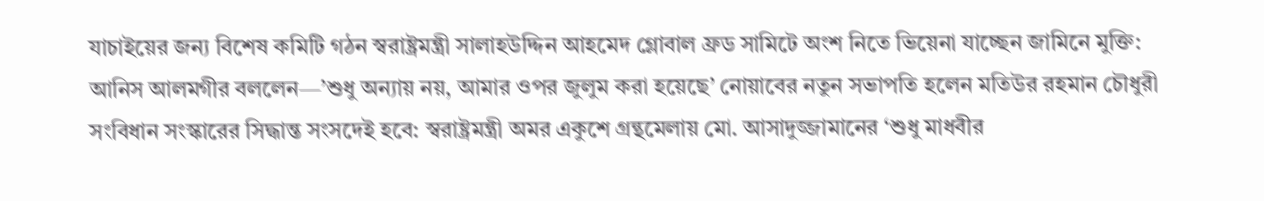যাচাইয়ের জন্য বিশেষ কমিটি গঠন স্বরাষ্ট্রমন্ত্রী সালাহউদ্দিন আহমেদ গ্লোবাল ফ্রড সামিটে অংশ নিতে ভিয়েনা যাচ্ছেন জামিনে মুক্তি: আনিস আলমগীর বললেন—’শুধু অন্যায় নয়, আমার ওপর জুলুম করা হয়েছে’ নোয়াবের নতুন সভাপতি হলেন মতিউর রহমান চৌধুরী সংবিধান সংস্কারের সিদ্ধান্ত সংসদেই হবে: স্বরাষ্ট্রমন্ত্রী অমর একুশে গ্রন্থমেলায় মো. আসাদুজ্জামানের ‘শুধু মাধবীর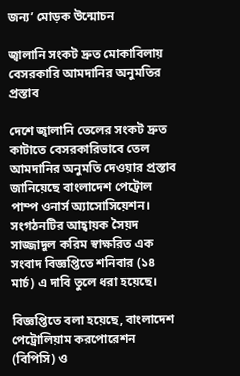জন্য’ মোড়ক উন্মোচন

জ্বালানি সংকট দ্রুত মোকাবিলায় বেসরকারি আমদানির অনুমতির প্রস্তাব

দেশে জ্বালানি তেলের সংকট দ্রুত কাটাতে বেসরকারিভাবে তেল আমদানির অনুমতি দেওয়ার প্রস্তাব জানিয়েছে বাংলাদেশ পেট্রোল পাম্প ওনার্স অ্যাসোসিয়েশন। সংগঠনটির আহ্বায়ক সৈয়দ সাজ্জাদুল করিম স্বাক্ষরিত এক সংবাদ বিজ্ঞপ্তিতে শনিবার (১৪ মার্চ) এ দাবি তুলে ধরা হয়েছে।

বিজ্ঞপ্তিতে বলা হয়েছে, বাংলাদেশ পেট্রোলিয়াম করপোরেশন (বিপিসি) ও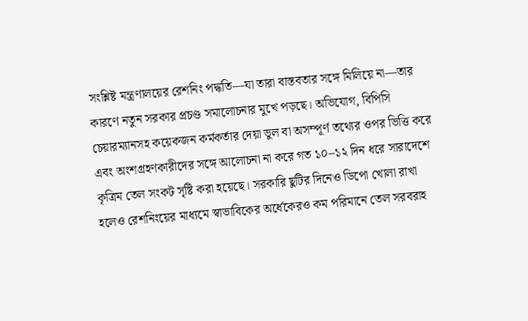সংশ্লিষ্ট মন্ত্রণালয়ের রেশনিং পদ্ধতি—যা তারা বাস্তবতার সঙ্গে মিলিয়ে না—তার কারণে নতুন সরকার প্রচণ্ড সমালোচনার মুখে পড়ছে। অভিযোগ, বিপিসি চেয়ারম্যানসহ কয়েকজন কর্মকর্তার দেয়া ভুল বা অসম্পূর্ণ তথ্যের ওপর ভিত্তি করে এবং অংশগ্রহণকারীদের সঙ্গে আলোচনা না করে গত ১০–১২ দিন ধরে সারাদেশে কৃত্রিম তেল সংকট সৃষ্টি করা হয়েছে। সরকারি ছুটির দিনেও ডিপো খোলা রাখা হলেও রেশনিংয়ের মাধ্যমে স্বাভাবিকের অর্ধেকেরও কম পরিমানে তেল সরবরাহ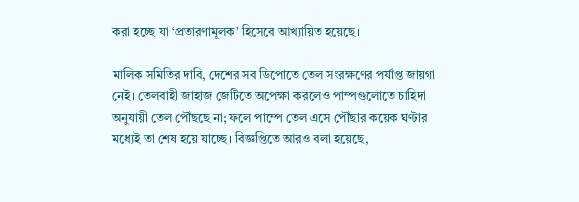করা হচ্ছে যা ‘প্রতারণামূলক’ হিসেবে আখ্যায়িত হয়েছে।

মালিক সমিতির দাবি, দেশের সব ডিপোতে তেল সংরক্ষণের পর্যাপ্ত জায়গা নেই। তেলবাহী জাহাজ জেটিতে অপেক্ষা করলেও পাম্পগুলোতে চাহিদা অনুযায়ী তেল পৌঁছছে না; ফলে পাম্পে তেল এসে পৌঁছার কয়েক ঘণ্টার মধ্যেই তা শেষ হয়ে যাচ্ছে। বিজ্ঞপ্তিতে আরও বলা হয়েছে,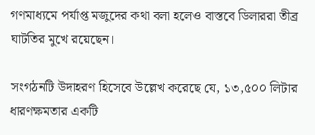গণমাধ্যমে পর্যাপ্ত মজুদের কথা বলা হলেও বাস্তবে ডিলাররা তীব্র ঘাটতির মুখে রয়েছেন।

সংগঠনটি উদাহরণ হিসেবে উল্লেখ করেছে যে, ১৩,৫০০ লিটার ধারণক্ষমতার একটি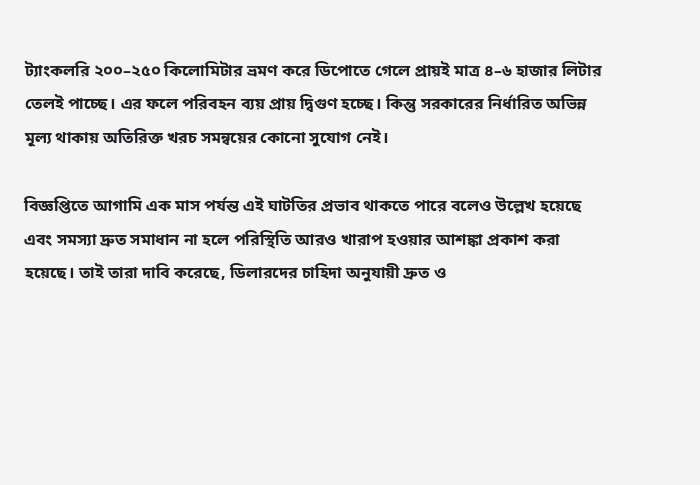ট্যাংকলরি ২০০–২৫০ কিলোমিটার ভ্রমণ করে ডিপোতে গেলে প্রায়ই মাত্র ৪–৬ হাজার লিটার তেলই পাচ্ছে। এর ফলে পরিবহন ব্যয় প্রায় দ্বিগুণ হচ্ছে। কিন্তু সরকারের নির্ধারিত অভিন্ন মূল্য থাকায় অতিরিক্ত খরচ সমন্বয়ের কোনো সুযোগ নেই।

বিজ্ঞপ্তিতে আগামি এক মাস পর্যন্ত এই ঘাটতির প্রভাব থাকতে পারে বলেও উল্লেখ হয়েছে এবং সমস্যা দ্রুত সমাধান না হলে পরিস্থিতি আরও খারাপ হওয়ার আশঙ্কা প্রকাশ করা হয়েছে। তাই তারা দাবি করেছে, ডিলারদের চাহিদা অনুযায়ী দ্রুত ও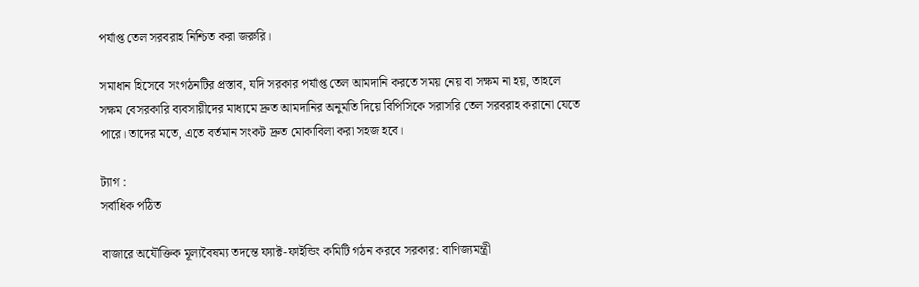পর্যাপ্ত তেল সরবরাহ নিশ্চিত করা জরুরি।

সমাধান হিসেবে সংগঠনটির প্রস্তাব, যদি সরকার পর্যাপ্ত তেল আমদানি করতে সময় নেয় বা সক্ষম না হয়, তাহলে সক্ষম বেসরকারি ব্যবসায়ীদের মাধ্যমে দ্রুত আমদানির অনুমতি দিয়ে বিপিসিকে সরাসরি তেল সরবরাহ করানো যেতে পারে। তাদের মতে, এতে বর্তমান সংকট দ্রুত মোকাবিলা করা সহজ হবে।

ট্যাগ :
সর্বাধিক পঠিত

বাজারে অযৌক্তিক মূল্যবৈষম্য তদন্তে ফ্যাক্ট-ফাইন্ডিং কমিটি গঠন করবে সরকার: বাণিজ্যমন্ত্রী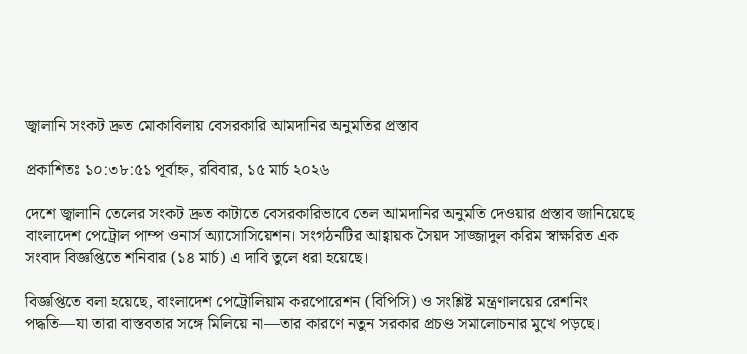জ্বালানি সংকট দ্রুত মোকাবিলায় বেসরকারি আমদানির অনুমতির প্রস্তাব

প্রকাশিতঃ ১০:৩৮:৫১ পূর্বাহ্ন, রবিবার, ১৫ মার্চ ২০২৬

দেশে জ্বালানি তেলের সংকট দ্রুত কাটাতে বেসরকারিভাবে তেল আমদানির অনুমতি দেওয়ার প্রস্তাব জানিয়েছে বাংলাদেশ পেট্রোল পাম্প ওনার্স অ্যাসোসিয়েশন। সংগঠনটির আহ্বায়ক সৈয়দ সাজ্জাদুল করিম স্বাক্ষরিত এক সংবাদ বিজ্ঞপ্তিতে শনিবার (১৪ মার্চ) এ দাবি তুলে ধরা হয়েছে।

বিজ্ঞপ্তিতে বলা হয়েছে, বাংলাদেশ পেট্রোলিয়াম করপোরেশন (বিপিসি) ও সংশ্লিষ্ট মন্ত্রণালয়ের রেশনিং পদ্ধতি—যা তারা বাস্তবতার সঙ্গে মিলিয়ে না—তার কারণে নতুন সরকার প্রচণ্ড সমালোচনার মুখে পড়ছে।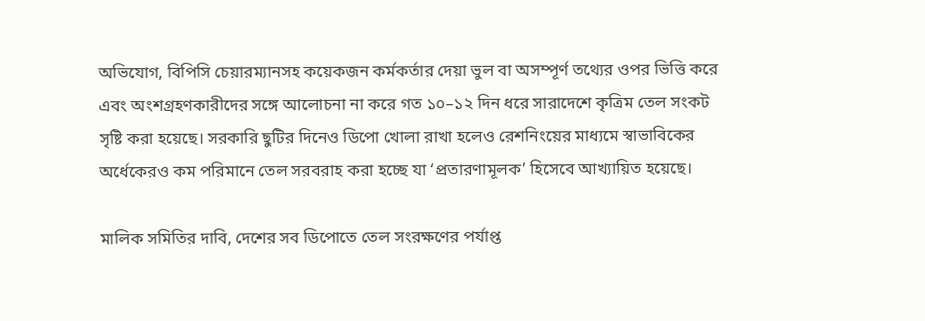অভিযোগ, বিপিসি চেয়ারম্যানসহ কয়েকজন কর্মকর্তার দেয়া ভুল বা অসম্পূর্ণ তথ্যের ওপর ভিত্তি করে এবং অংশগ্রহণকারীদের সঙ্গে আলোচনা না করে গত ১০–১২ দিন ধরে সারাদেশে কৃত্রিম তেল সংকট সৃষ্টি করা হয়েছে। সরকারি ছুটির দিনেও ডিপো খোলা রাখা হলেও রেশনিংয়ের মাধ্যমে স্বাভাবিকের অর্ধেকেরও কম পরিমানে তেল সরবরাহ করা হচ্ছে যা ‘প্রতারণামূলক’ হিসেবে আখ্যায়িত হয়েছে।

মালিক সমিতির দাবি, দেশের সব ডিপোতে তেল সংরক্ষণের পর্যাপ্ত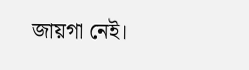জায়গা নেই।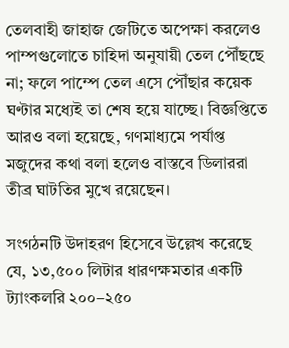তেলবাহী জাহাজ জেটিতে অপেক্ষা করলেও পাম্পগুলোতে চাহিদা অনুযায়ী তেল পৌঁছছে না; ফলে পাম্পে তেল এসে পৌঁছার কয়েক ঘণ্টার মধ্যেই তা শেষ হয়ে যাচ্ছে। বিজ্ঞপ্তিতে আরও বলা হয়েছে, গণমাধ্যমে পর্যাপ্ত মজুদের কথা বলা হলেও বাস্তবে ডিলাররা তীব্র ঘাটতির মুখে রয়েছেন।

সংগঠনটি উদাহরণ হিসেবে উল্লেখ করেছে যে, ১৩,৫০০ লিটার ধারণক্ষমতার একটি ট্যাংকলরি ২০০–২৫০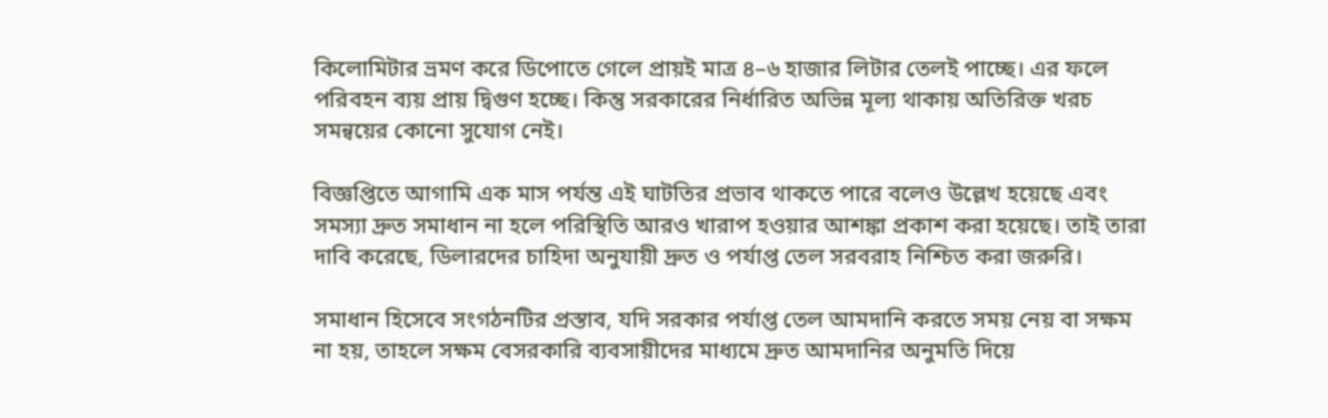কিলোমিটার ভ্রমণ করে ডিপোতে গেলে প্রায়ই মাত্র ৪–৬ হাজার লিটার তেলই পাচ্ছে। এর ফলে পরিবহন ব্যয় প্রায় দ্বিগুণ হচ্ছে। কিন্তু সরকারের নির্ধারিত অভিন্ন মূল্য থাকায় অতিরিক্ত খরচ সমন্বয়ের কোনো সুযোগ নেই।

বিজ্ঞপ্তিতে আগামি এক মাস পর্যন্ত এই ঘাটতির প্রভাব থাকতে পারে বলেও উল্লেখ হয়েছে এবং সমস্যা দ্রুত সমাধান না হলে পরিস্থিতি আরও খারাপ হওয়ার আশঙ্কা প্রকাশ করা হয়েছে। তাই তারা দাবি করেছে, ডিলারদের চাহিদা অনুযায়ী দ্রুত ও পর্যাপ্ত তেল সরবরাহ নিশ্চিত করা জরুরি।

সমাধান হিসেবে সংগঠনটির প্রস্তাব, যদি সরকার পর্যাপ্ত তেল আমদানি করতে সময় নেয় বা সক্ষম না হয়, তাহলে সক্ষম বেসরকারি ব্যবসায়ীদের মাধ্যমে দ্রুত আমদানির অনুমতি দিয়ে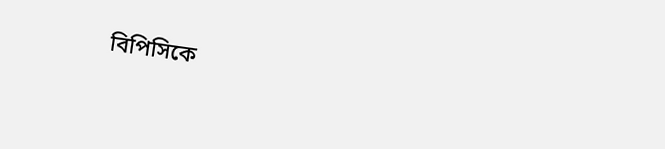বিপিসিকে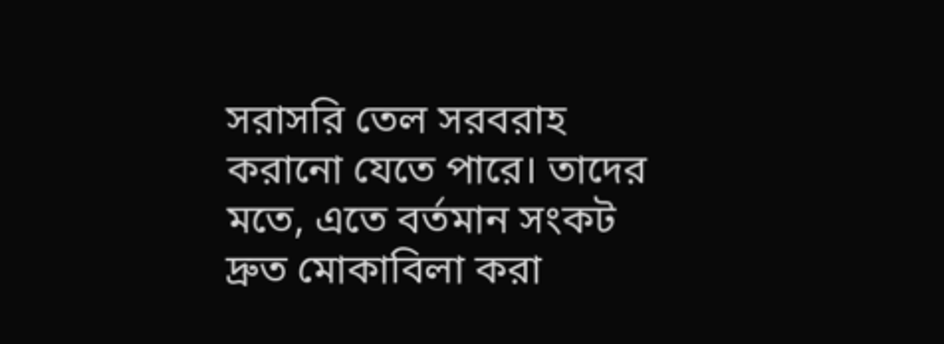সরাসরি তেল সরবরাহ করানো যেতে পারে। তাদের মতে, এতে বর্তমান সংকট দ্রুত মোকাবিলা করা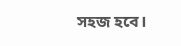সহজ হবে।